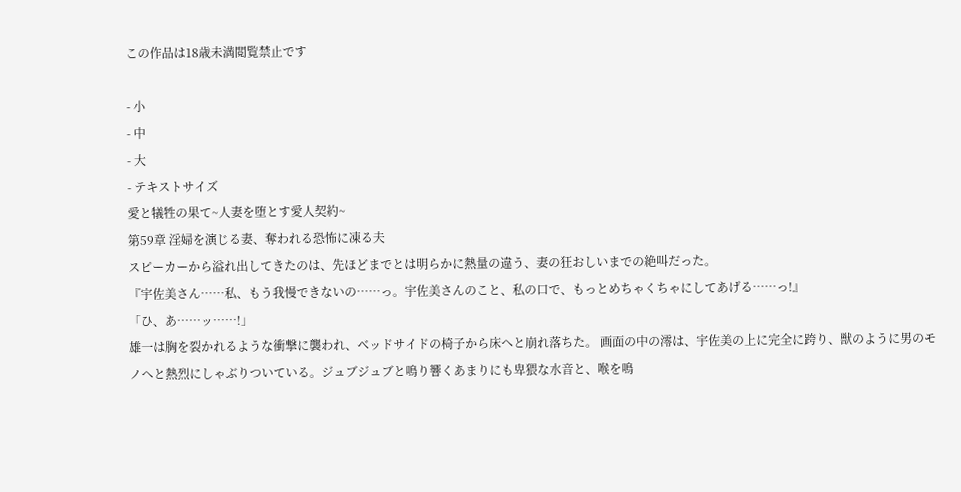この作品は18歳未満閲覧禁止です

- 小
- 中
- 大
- テキストサイズ
愛と犠牲の果て~人妻を堕とす愛人契約~
第59章 淫婦を演じる妻、奪われる恐怖に凍る夫
スピーカーから溢れ出してきたのは、先ほどまでとは明らかに熱量の違う、妻の狂おしいまでの絶叫だった。
『宇佐美さん……私、もう我慢できないの……っ。宇佐美さんのこと、私の口で、もっとめちゃくちゃにしてあげる……っ!』
「ひ、あ……ッ……!」
雄一は胸を裂かれるような衝撃に襲われ、ベッドサイドの椅子から床へと崩れ落ちた。 画面の中の澪は、宇佐美の上に完全に跨り、獣のように男のモノへと熱烈にしゃぶりついている。ジュブジュブと鳴り響くあまりにも卑猥な水音と、喉を鳴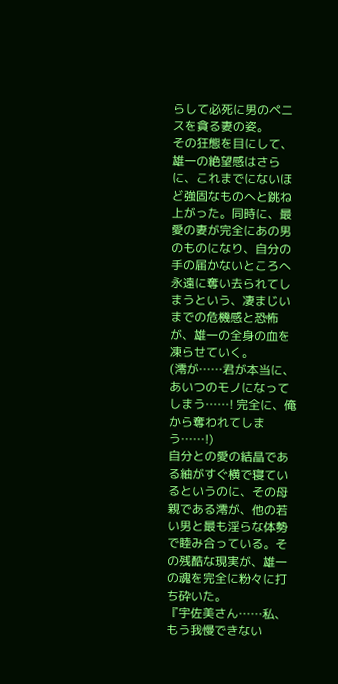らして必死に男のペニスを貪る妻の姿。
その狂態を目にして、雄一の絶望感はさらに、これまでにないほど強固なものへと跳ね上がった。同時に、最愛の妻が完全にあの男のものになり、自分の手の届かないところへ永遠に奪い去られてしまうという、凄まじいまでの危機感と恐怖が、雄一の全身の血を凍らせていく。
(澪が……君が本当に、あいつのモノになってしまう……! 完全に、俺から奪われてしまう……!)
自分との愛の結晶である紬がすぐ横で寝ているというのに、その母親である澪が、他の若い男と最も淫らな体勢で睦み合っている。その残酷な現実が、雄一の魂を完全に粉々に打ち砕いた。
『宇佐美さん……私、もう我慢できない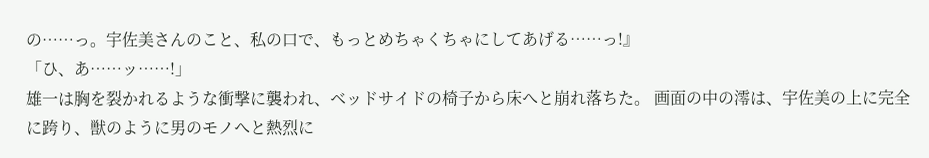の……っ。宇佐美さんのこと、私の口で、もっとめちゃくちゃにしてあげる……っ!』
「ひ、あ……ッ……!」
雄一は胸を裂かれるような衝撃に襲われ、ベッドサイドの椅子から床へと崩れ落ちた。 画面の中の澪は、宇佐美の上に完全に跨り、獣のように男のモノへと熱烈に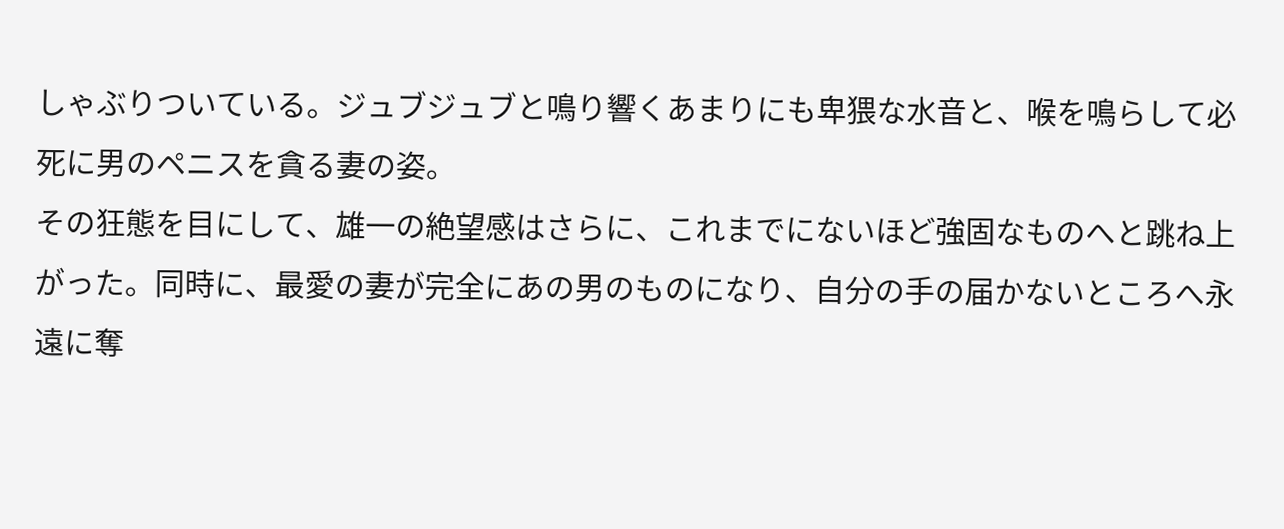しゃぶりついている。ジュブジュブと鳴り響くあまりにも卑猥な水音と、喉を鳴らして必死に男のペニスを貪る妻の姿。
その狂態を目にして、雄一の絶望感はさらに、これまでにないほど強固なものへと跳ね上がった。同時に、最愛の妻が完全にあの男のものになり、自分の手の届かないところへ永遠に奪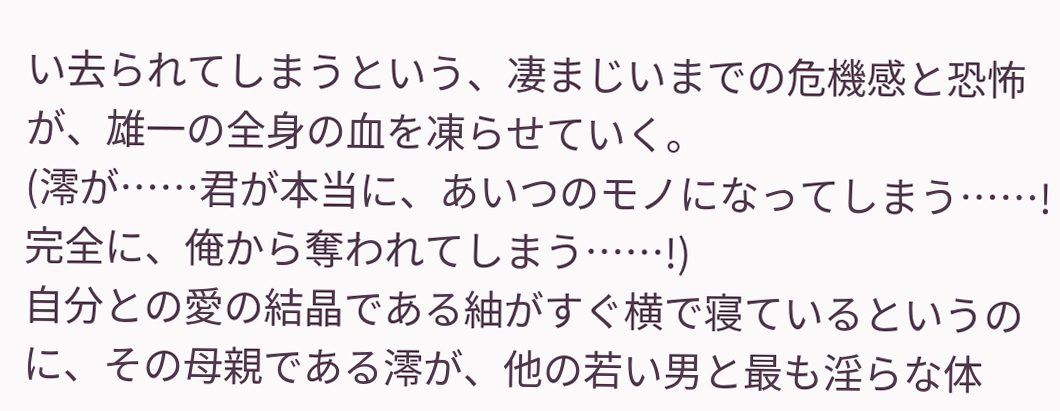い去られてしまうという、凄まじいまでの危機感と恐怖が、雄一の全身の血を凍らせていく。
(澪が……君が本当に、あいつのモノになってしまう……! 完全に、俺から奪われてしまう……!)
自分との愛の結晶である紬がすぐ横で寝ているというのに、その母親である澪が、他の若い男と最も淫らな体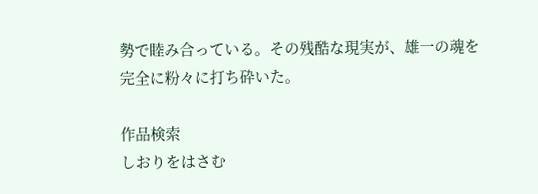勢で睦み合っている。その残酷な現実が、雄一の魂を完全に粉々に打ち砕いた。

作品検索
しおりをはさむ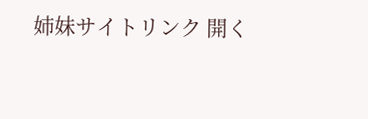姉妹サイトリンク 開く